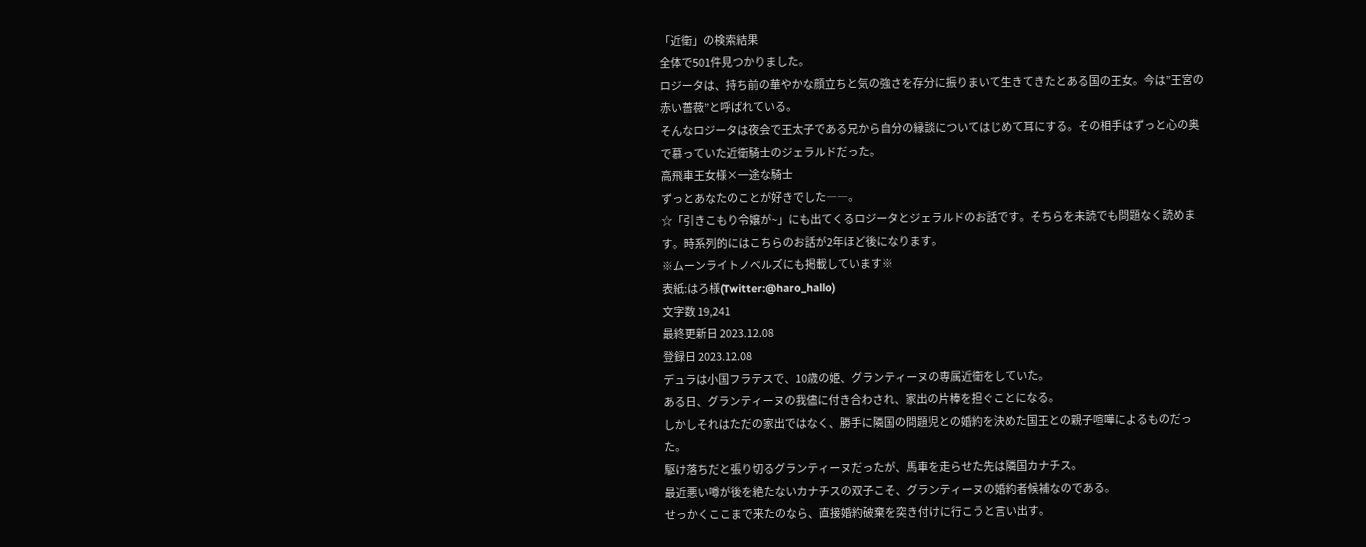「近衛」の検索結果
全体で501件見つかりました。
ロジータは、持ち前の華やかな顔立ちと気の強さを存分に振りまいて生きてきたとある国の王女。今は”王宮の赤い薔薇”と呼ばれている。
そんなロジータは夜会で王太子である兄から自分の縁談についてはじめて耳にする。その相手はずっと心の奥で慕っていた近衛騎士のジェラルドだった。
高飛車王女様×一途な騎士
ずっとあなたのことが好きでした――。
☆「引きこもり令嬢が~」にも出てくるロジータとジェラルドのお話です。そちらを未読でも問題なく読めます。時系列的にはこちらのお話が2年ほど後になります。
※ムーンライトノベルズにも掲載しています※
表紙:はろ様(Twitter:@haro_hallo)
文字数 19,241
最終更新日 2023.12.08
登録日 2023.12.08
デュラは小国フラテスで、10歳の姫、グランティーヌの専属近衛をしていた。
ある日、グランティーヌの我儘に付き合わされ、家出の片棒を担ぐことになる。
しかしそれはただの家出ではなく、勝手に隣国の問題児との婚約を決めた国王との親子喧嘩によるものだった。
駆け落ちだと張り切るグランティーヌだったが、馬車を走らせた先は隣国カナチス。
最近悪い噂が後を絶たないカナチスの双子こそ、グランティーヌの婚約者候補なのである。
せっかくここまで来たのなら、直接婚約破棄を突き付けに行こうと言い出す。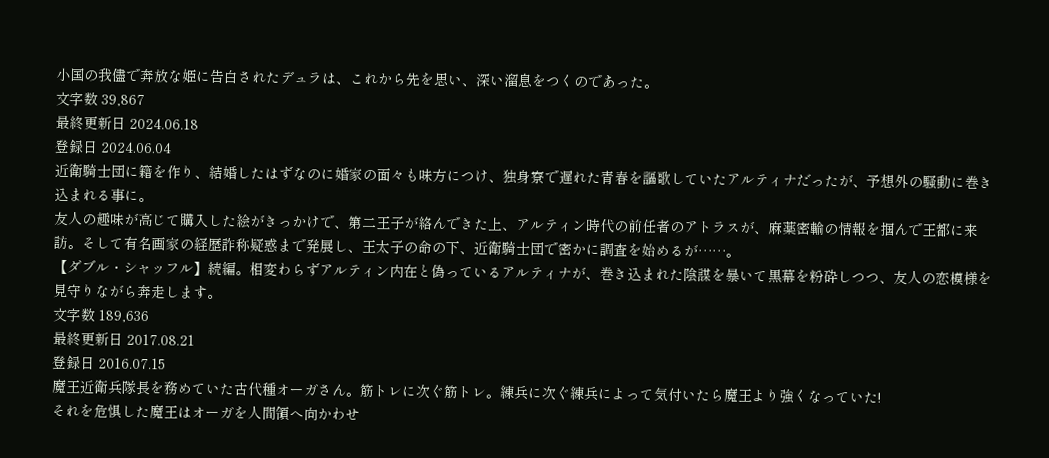小国の我儘で奔放な姫に告白されたデュラは、これから先を思い、深い溜息をつくのであった。
文字数 39,867
最終更新日 2024.06.18
登録日 2024.06.04
近衛騎士団に籍を作り、結婚したはずなのに婚家の面々も味方につけ、独身寮で遅れた青春を謳歌していたアルティナだったが、予想外の騒動に巻き込まれる事に。
友人の趣味が高じて購入した絵がきっかけで、第二王子が絡んできた上、アルティン時代の前任者のアトラスが、麻薬密輸の情報を掴んで王都に来訪。そして有名画家の経歴詐称疑惑まで発展し、王太子の命の下、近衛騎士団で密かに調査を始めるが……。
【ダブル・シャッフル】続編。相変わらずアルティン内在と偽っているアルティナが、巻き込まれた陰謀を暴いて黒幕を粉砕しつつ、友人の恋模様を見守りながら奔走します。
文字数 189,636
最終更新日 2017.08.21
登録日 2016.07.15
魔王近衛兵隊長を務めていた古代種オーガさん。筋トレに次ぐ筋トレ。練兵に次ぐ練兵によって気付いたら魔王より強くなっていた!
それを危惧した魔王はオーガを人間領へ向かわせ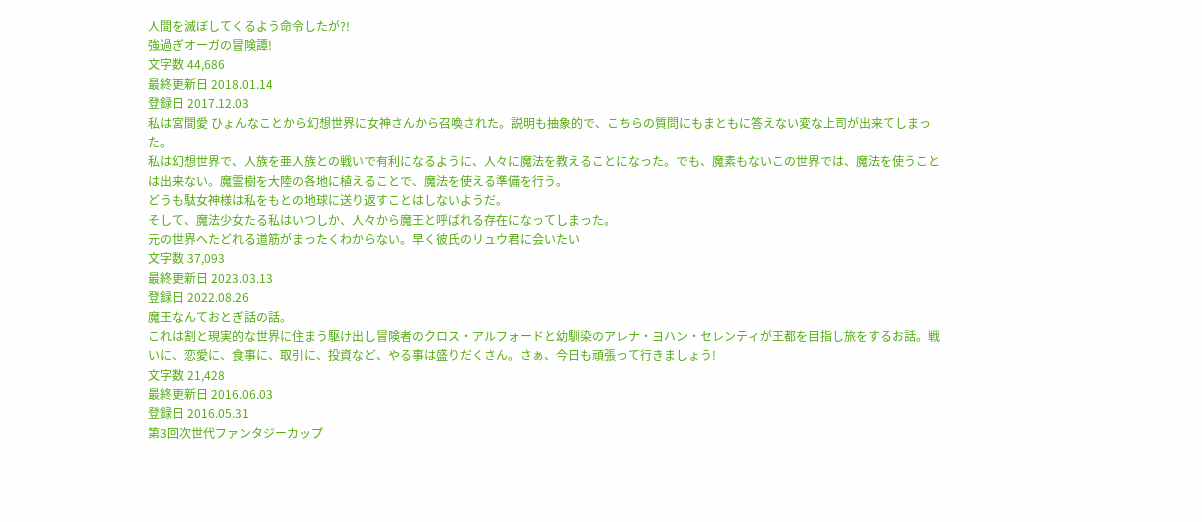人間を滅ぼしてくるよう命令したが?!
強過ぎオーガの冒険譚!
文字数 44,686
最終更新日 2018.01.14
登録日 2017.12.03
私は宮間愛 ひょんなことから幻想世界に女神さんから召喚された。説明も抽象的で、こちらの質問にもまともに答えない変な上司が出来てしまった。
私は幻想世界で、人族を亜人族との戦いで有利になるように、人々に魔法を教えることになった。でも、魔素もないこの世界では、魔法を使うことは出来ない。魔霊樹を大陸の各地に植えることで、魔法を使える準備を行う。
どうも駄女神様は私をもとの地球に送り返すことはしないようだ。
そして、魔法少女たる私はいつしか、人々から魔王と呼ばれる存在になってしまった。
元の世界へたどれる道筋がまったくわからない。早く彼氏のリュウ君に会いたい
文字数 37,093
最終更新日 2023.03.13
登録日 2022.08.26
魔王なんておとぎ話の話。
これは割と現実的な世界に住まう駆け出し冒険者のクロス・アルフォードと幼馴染のアレナ・ヨハン・セレンティが王都を目指し旅をするお話。戦いに、恋愛に、食事に、取引に、投資など、やる事は盛りだくさん。さぁ、今日も頑張って行きましょう!
文字数 21,428
最終更新日 2016.06.03
登録日 2016.05.31
第3回次世代ファンタジーカップ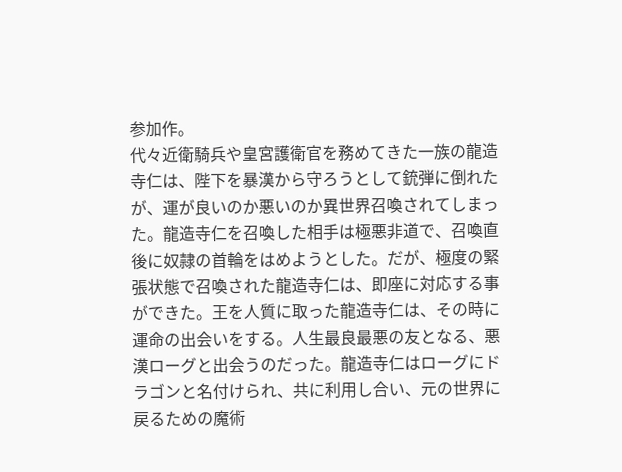参加作。
代々近衛騎兵や皇宮護衛官を務めてきた一族の龍造寺仁は、陛下を暴漢から守ろうとして銃弾に倒れたが、運が良いのか悪いのか異世界召喚されてしまった。龍造寺仁を召喚した相手は極悪非道で、召喚直後に奴隷の首輪をはめようとした。だが、極度の緊張状態で召喚された龍造寺仁は、即座に対応する事ができた。王を人質に取った龍造寺仁は、その時に運命の出会いをする。人生最良最悪の友となる、悪漢ローグと出会うのだった。龍造寺仁はローグにドラゴンと名付けられ、共に利用し合い、元の世界に戻るための魔術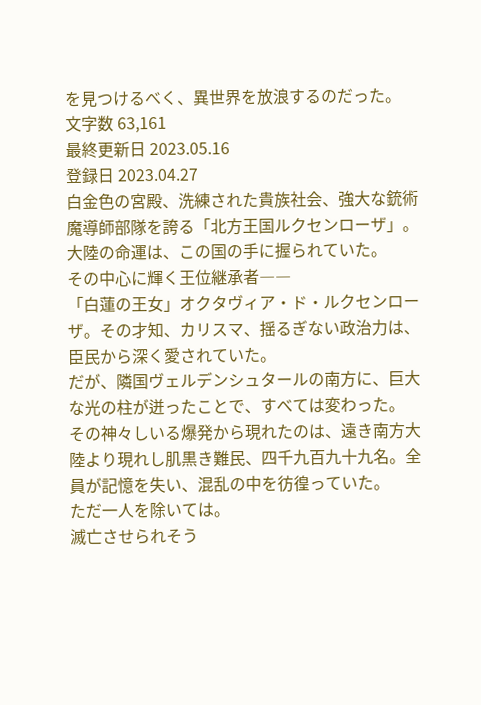を見つけるべく、異世界を放浪するのだった。
文字数 63,161
最終更新日 2023.05.16
登録日 2023.04.27
白金色の宮殿、洗練された貴族社会、強大な銃術魔導師部隊を誇る「北方王国ルクセンローザ」。大陸の命運は、この国の手に握られていた。
その中心に輝く王位継承者――
「白蓮の王女」オクタヴィア・ド・ルクセンローザ。その才知、カリスマ、揺るぎない政治力は、臣民から深く愛されていた。
だが、隣国ヴェルデンシュタールの南方に、巨大な光の柱が迸ったことで、すべては変わった。
その神々しいる爆発から現れたのは、遠き南方大陸より現れし肌黒き難民、四千九百九十九名。全員が記憶を失い、混乱の中を彷徨っていた。
ただ一人を除いては。
滅亡させられそう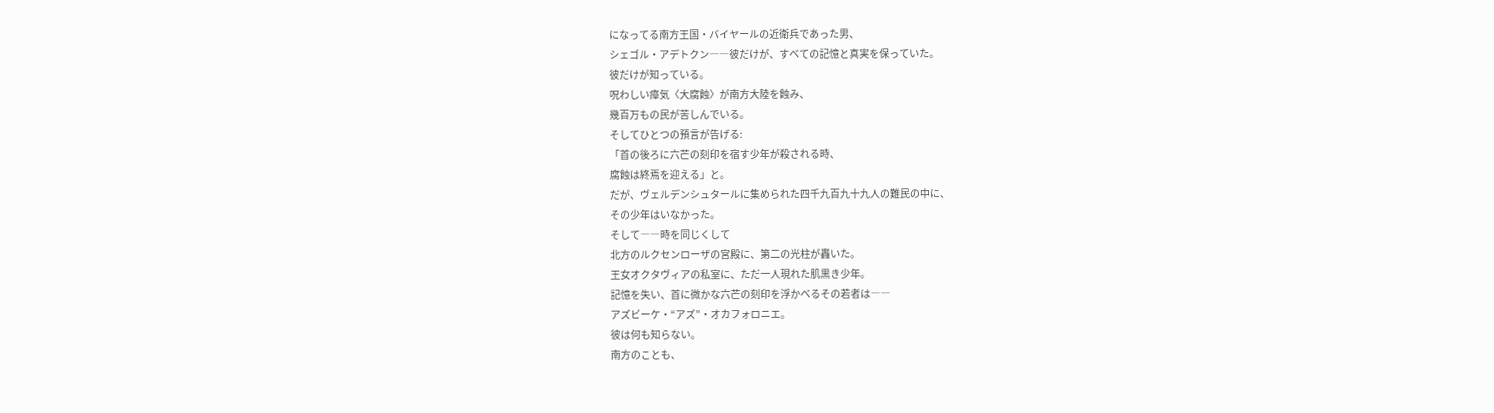になってる南方王国・バイヤールの近衛兵であった男、
シェゴル・アデトクン――彼だけが、すべての記憶と真実を保っていた。
彼だけが知っている。
呪わしい瘴気〈大腐蝕〉が南方大陸を蝕み、
幾百万もの民が苦しんでいる。
そしてひとつの預言が告げる:
「首の後ろに六芒の刻印を宿す少年が殺される時、
腐蝕は終焉を迎える」と。
だが、ヴェルデンシュタールに集められた四千九百九十九人の難民の中に、
その少年はいなかった。
そして――時を同じくして
北方のルクセンローザの宮殿に、第二の光柱が轟いた。
王女オクタヴィアの私室に、ただ一人現れた肌黒き少年。
記憶を失い、首に微かな六芒の刻印を浮かべるその若者は――
アズビーケ・“アズ”・オカフォロニエ。
彼は何も知らない。
南方のことも、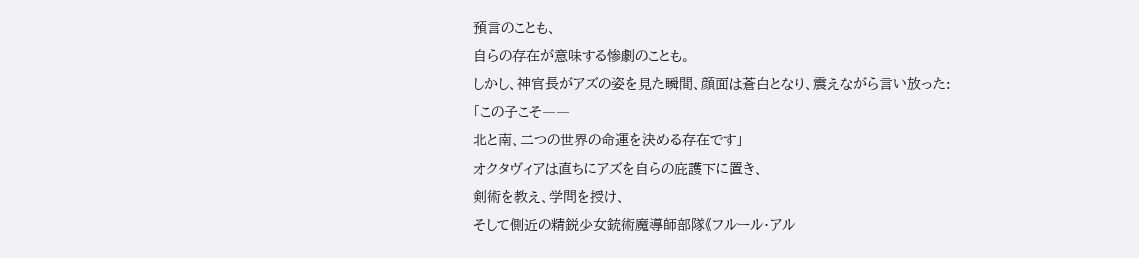預言のことも、
自らの存在が意味する惨劇のことも。
しかし、神官長がアズの姿を見た瞬間、顔面は蒼白となり、震えながら言い放った:
「この子こそ――
北と南、二つの世界の命運を決める存在です」
オクタヴィアは直ちにアズを自らの庇護下に置き、
剣術を教え、学問を授け、
そして側近の精鋭少女銃術魔導師部隊《フルール・アル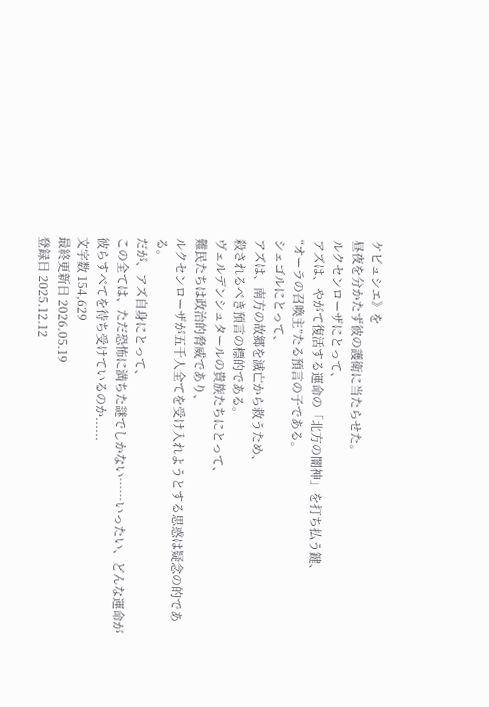ケビュシエ》を
昼夜を分かたず彼の護衛に当たらせた。
ルクセンローザにとって、
アズは、やがて復活する運命の「北方の闇神」を打ち払う鍵、
“オーラの召喚主”たる預言の子である。
シェゴルにとって、
アズは、南方の故郷を滅亡から救うため、
殺されるべき預言の標的である。
ヴェルデンシュタールの貴族たちにとって、
難民たちは政治的脅威であり、
ルクセンローザが五千人全てを受け入れようとする思惑は疑念の的である。
だが、アズ自身にとって、
この全ては、ただ恐怖に満ちた謎でしかない……いったい、どんな運命が彼らすべてを待ち受けているのか......
文字数 154,629
最終更新日 2026.05.19
登録日 2025.12.12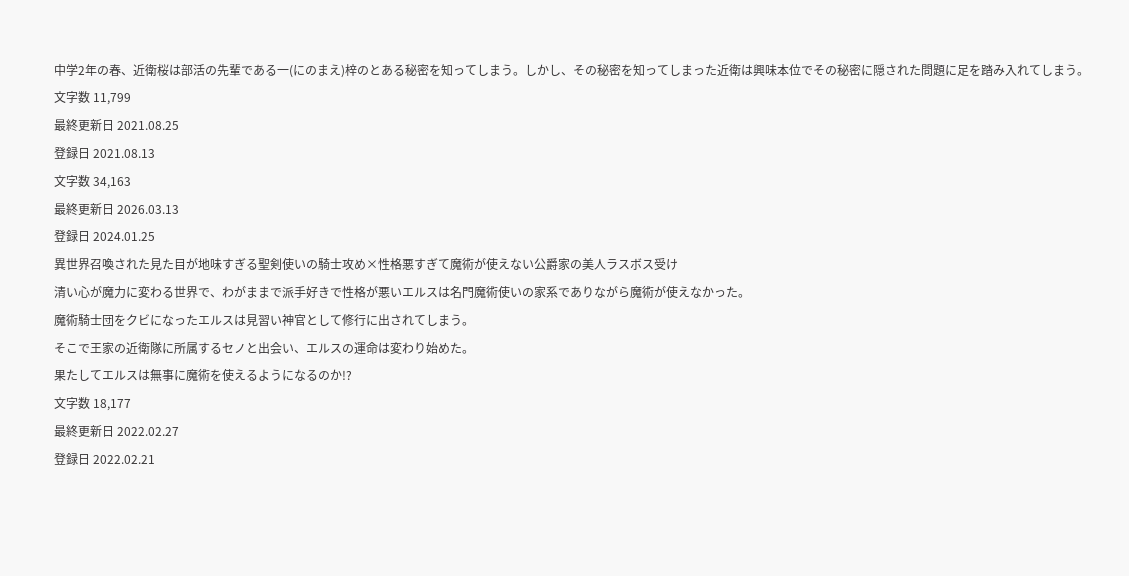中学2年の春、近衛桜は部活の先輩である一(にのまえ)梓のとある秘密を知ってしまう。しかし、その秘密を知ってしまった近衛は興味本位でその秘密に隠された問題に足を踏み入れてしまう。
文字数 11,799
最終更新日 2021.08.25
登録日 2021.08.13
文字数 34,163
最終更新日 2026.03.13
登録日 2024.01.25
異世界召喚された見た目が地味すぎる聖剣使いの騎士攻め×性格悪すぎて魔術が使えない公爵家の美人ラスボス受け
清い心が魔力に変わる世界で、わがままで派手好きで性格が悪いエルスは名門魔術使いの家系でありながら魔術が使えなかった。
魔術騎士団をクビになったエルスは見習い神官として修行に出されてしまう。
そこで王家の近衛隊に所属するセノと出会い、エルスの運命は変わり始めた。
果たしてエルスは無事に魔術を使えるようになるのか!?
文字数 18,177
最終更新日 2022.02.27
登録日 2022.02.21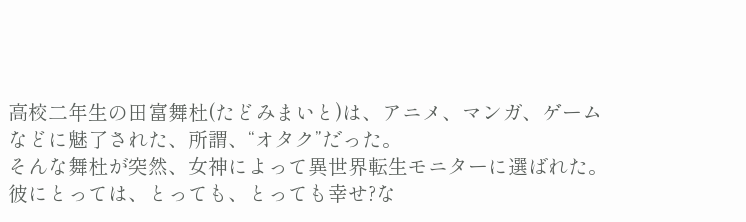高校二年生の田富舞杜(たどみまいと)は、アニメ、マンガ、ゲーム
などに魅了された、所謂、“オタク”だった。
そんな舞杜が突然、女神によって異世界転生モニターに選ばれた。
彼にとっては、とっても、とっても幸せ?な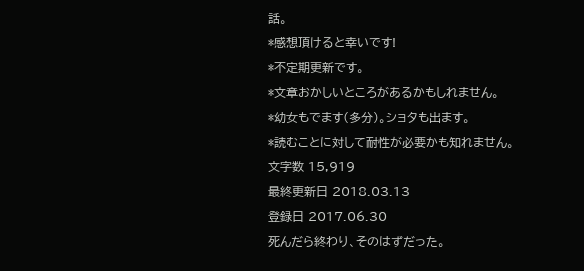話。
*感想頂けると幸いです!
*不定期更新です。
*文章おかしいところがあるかもしれません。
*幼女もでます(多分)。ショタも出ます。
*読むことに対して耐性が必要かも知れません。
文字数 15,919
最終更新日 2018.03.13
登録日 2017.06.30
死んだら終わり、そのはずだった。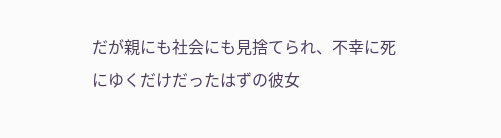だが親にも社会にも見捨てられ、不幸に死にゆくだけだったはずの彼女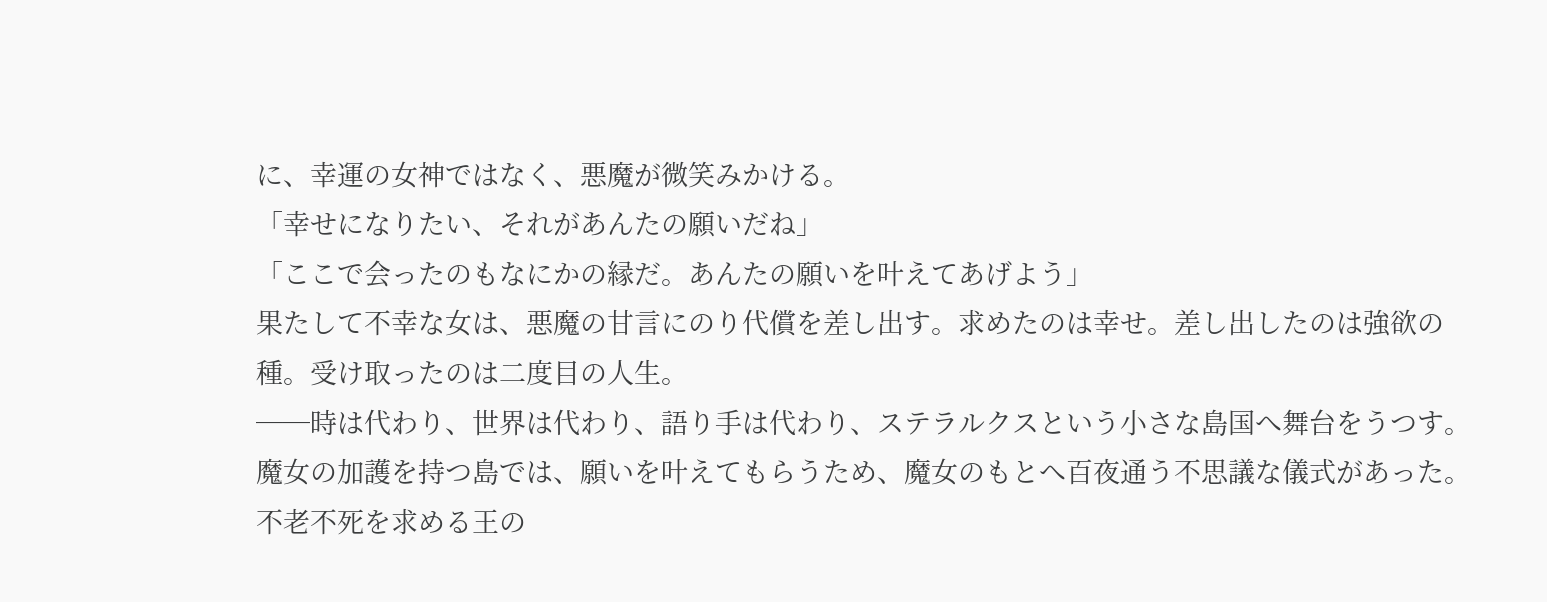に、幸運の女神ではなく、悪魔が微笑みかける。
「幸せになりたい、それがあんたの願いだね」
「ここで会ったのもなにかの縁だ。あんたの願いを叶えてあげよう」
果たして不幸な女は、悪魔の甘言にのり代償を差し出す。求めたのは幸せ。差し出したのは強欲の種。受け取ったのは二度目の人生。
──時は代わり、世界は代わり、語り手は代わり、ステラルクスという小さな島国へ舞台をうつす。
魔女の加護を持つ島では、願いを叶えてもらうため、魔女のもとへ百夜通う不思議な儀式があった。不老不死を求める王の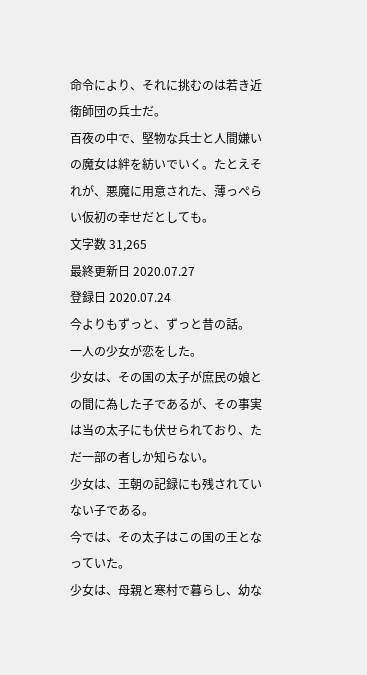命令により、それに挑むのは若き近衛師団の兵士だ。
百夜の中で、堅物な兵士と人間嫌いの魔女は絆を紡いでいく。たとえそれが、悪魔に用意された、薄っぺらい仮初の幸せだとしても。
文字数 31,265
最終更新日 2020.07.27
登録日 2020.07.24
今よりもずっと、ずっと昔の話。
一人の少女が恋をした。
少女は、その国の太子が庶民の娘との間に為した子であるが、その事実は当の太子にも伏せられており、ただ一部の者しか知らない。
少女は、王朝の記録にも残されていない子である。
今では、その太子はこの国の王となっていた。
少女は、母親と寒村で暮らし、幼な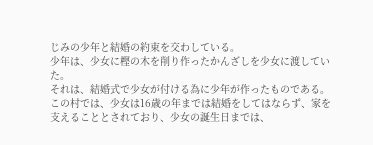じみの少年と結婚の約束を交わしている。
少年は、少女に樫の木を削り作ったかんざしを少女に渡していた。
それは、結婚式で少女が付ける為に少年が作ったものである。
この村では、少女は16歳の年までは結婚をしてはならず、家を支えることとされており、少女の誕生日までは、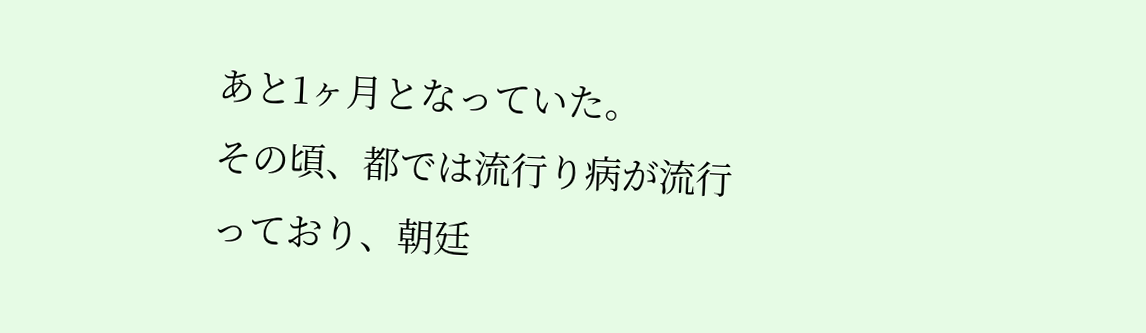あと1ヶ月となっていた。
その頃、都では流行り病が流行っており、朝廷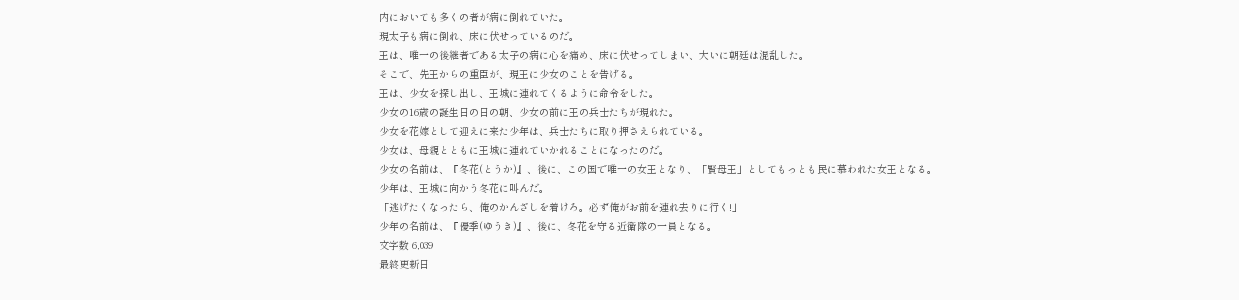内においても多くの者が病に倒れていた。
現太子も病に倒れ、床に伏せっているのだ。
王は、唯一の後継者である太子の病に心を痛め、床に伏せってしまい、大いに朝廷は混乱した。
そこで、先王からの重臣が、現王に少女のことを告げる。
王は、少女を探し出し、王城に連れてくるように命令をした。
少女の16歳の誕生日の日の朝、少女の前に王の兵士たちが現れた。
少女を花嫁として迎えに来た少年は、兵士たちに取り押さえられている。
少女は、母親とともに王城に連れていかれることになったのだ。
少女の名前は、『冬花(とうか)』、後に、この国で唯一の女王となり、「賢母王」としてもっとも民に慕われた女王となる。
少年は、王城に向かう冬花に叫んだ。
「逃げたくなったら、俺のかんざしを着けろ。必ず俺がお前を連れ去りに行く!」
少年の名前は、『優季(ゆうき)』、後に、冬花を守る近衛隊の一員となる。
文字数 6,039
最終更新日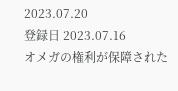2023.07.20
登録日 2023.07.16
オメガの権利が保障された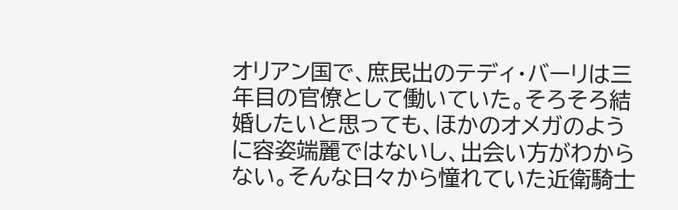オリアン国で、庶民出のテディ・バーリは三年目の官僚として働いていた。そろそろ結婚したいと思っても、ほかのオメガのように容姿端麗ではないし、出会い方がわからない。そんな日々から憧れていた近衛騎士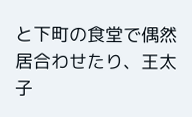と下町の食堂で偶然居合わせたり、王太子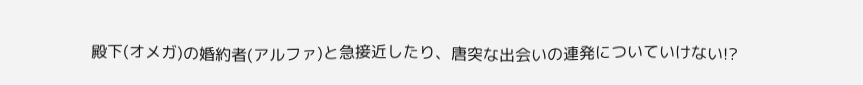殿下(オメガ)の婚約者(アルファ)と急接近したり、唐突な出会いの連発についていけない!?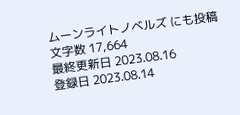ムーンライトノベルズ にも投稿
文字数 17,664
最終更新日 2023.08.16
登録日 2023.08.14